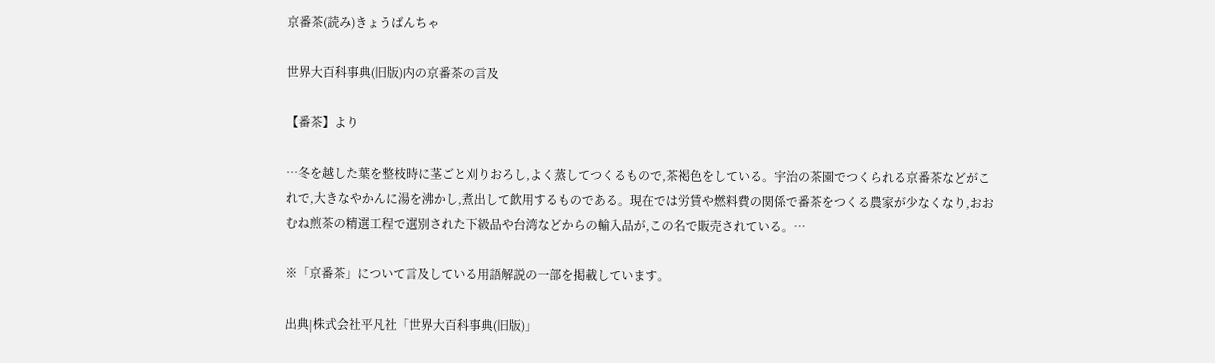京番茶(読み)きょうばんちゃ

世界大百科事典(旧版)内の京番茶の言及

【番茶】より

…冬を越した葉を整枝時に茎ごと刈りおろし,よく蒸してつくるもので,茶褐色をしている。宇治の茶園でつくられる京番茶などがこれで,大きなやかんに湯を沸かし,煮出して飲用するものである。現在では労賃や燃料費の関係で番茶をつくる農家が少なくなり,おおむね煎茶の精選工程で選別された下級品や台湾などからの輸入品が,この名で販売されている。…

※「京番茶」について言及している用語解説の一部を掲載しています。

出典|株式会社平凡社「世界大百科事典(旧版)」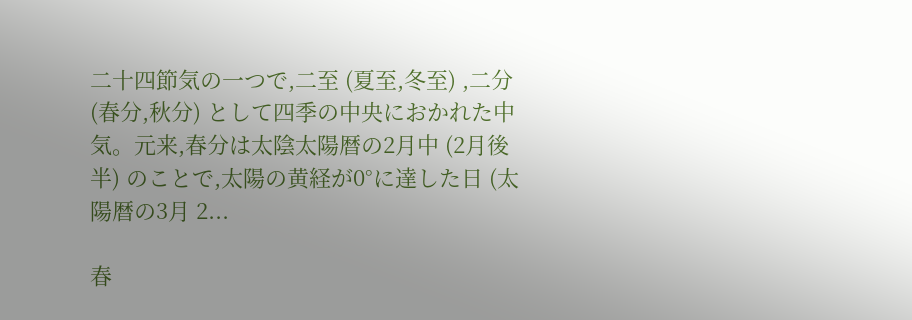二十四節気の一つで,二至 (夏至,冬至) ,二分 (春分,秋分) として四季の中央におかれた中気。元来,春分は太陰太陽暦の2月中 (2月後半) のことで,太陽の黄経が0°に達した日 (太陽暦の3月 2...

春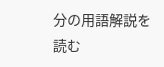分の用語解説を読む